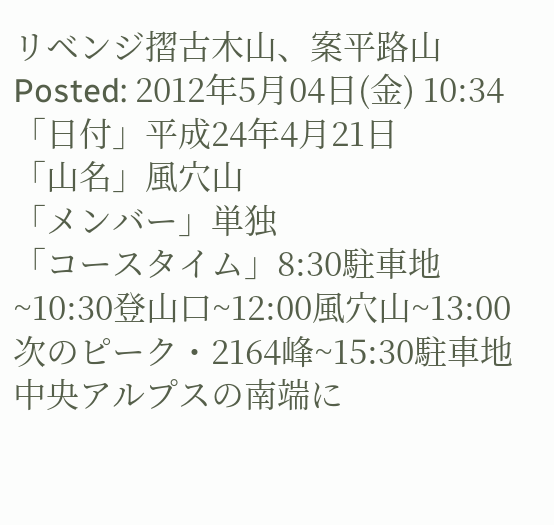リベンジ摺古木山、案平路山
Posted: 2012年5月04日(金) 10:34
「日付」平成24年4月21日
「山名」風穴山
「メンバー」単独
「コースタイム」8:30駐車地~10:30登山口~12:00風穴山~13:00次のピーク・2164峰~15:30駐車地
中央アルプスの南端に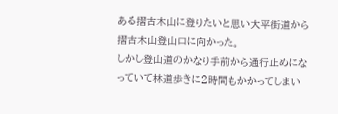ある摺古木山に登りたいと思い大平街道から摺古木山登山口に向かった。
しかし登山道のかなり手前から通行止めになっていて林道歩きに2時間もかかってしまい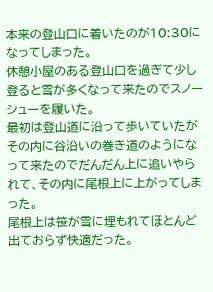本来の登山口に着いたのが10:30になってしまった。
休憩小屋のある登山口を過ぎて少し登ると雪が多くなって来たのでスノーシューを履いた。
最初は登山道に沿って歩いていたがその内に谷沿いの巻き道のようになって来たのでだんだん上に追いやられて、その内に尾根上に上がってしまった。
尾根上は笹が雪に埋もれてほとんど出ておらず快適だった。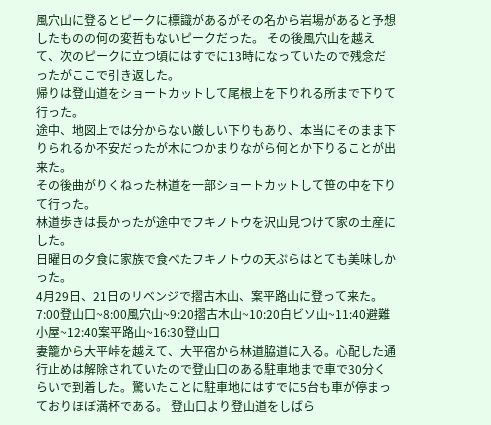風穴山に登るとピークに標識があるがその名から岩場があると予想したものの何の変哲もないピークだった。 その後風穴山を越えて、次のピークに立つ頃にはすでに13時になっていたので残念だったがここで引き返した。
帰りは登山道をショートカットして尾根上を下りれる所まで下りて行った。
途中、地図上では分からない厳しい下りもあり、本当にそのまま下りられるか不安だったが木につかまりながら何とか下りることが出来た。
その後曲がりくねった林道を一部ショートカットして笹の中を下りて行った。
林道歩きは長かったが途中でフキノトウを沢山見つけて家の土産にした。
日曜日の夕食に家族で食べたフキノトウの天ぷらはとても美味しかった。
4月29日、21日のリベンジで摺古木山、案平路山に登って来た。
7:00登山口~8:00風穴山~9:20摺古木山~10:20白ビソ山~11:40避難小屋~12:40案平路山~16:30登山口
妻籠から大平峠を越えて、大平宿から林道脇道に入る。心配した通行止めは解除されていたので登山口のある駐車地まで車で30分くらいで到着した。驚いたことに駐車地にはすでに5台も車が停まっておりほぼ満杯である。 登山口より登山道をしばら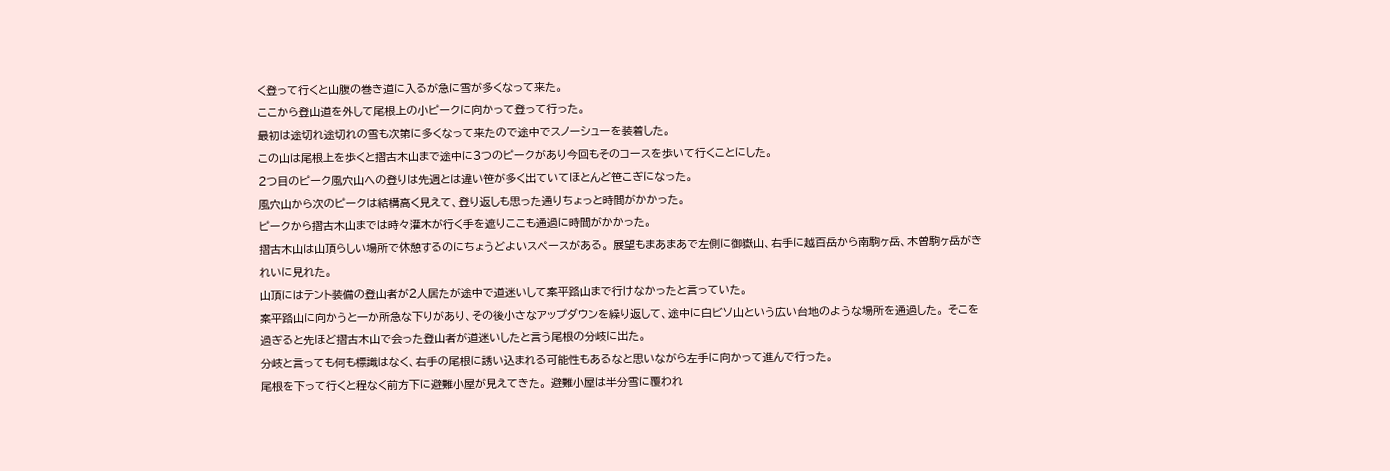く登って行くと山腹の巻き道に入るが急に雪が多くなって来た。
ここから登山道を外して尾根上の小ピークに向かって登って行った。
最初は途切れ途切れの雪も次第に多くなって来たので途中でスノーシューを装着した。
この山は尾根上を歩くと摺古木山まで途中に3つのピークがあり今回もそのコースを歩いて行くことにした。
2つ目のピーク風穴山への登りは先週とは違い笹が多く出ていてほとんど笹こぎになった。
風穴山から次のピークは結構高く見えて、登り返しも思った通りちょっと時間がかかった。
ピークから摺古木山までは時々灌木が行く手を遮りここも通過に時間がかかった。
摺古木山は山頂らしい場所で休憩するのにちょうどよいスペースがある。 展望もまあまあで左側に御嶽山、右手に越百岳から南駒ヶ岳、木曽駒ヶ岳がきれいに見れた。
山頂にはテント装備の登山者が2人居たが途中で道迷いして案平路山まで行けなかったと言っていた。
案平路山に向かうと一か所急な下りがあり、その後小さなアップダウンを繰り返して、途中に白ビソ山という広い台地のような場所を通過した。 そこを過ぎると先ほど摺古木山で会った登山者が道迷いしたと言う尾根の分岐に出た。
分岐と言っても何も標識はなく、右手の尾根に誘い込まれる可能性もあるなと思いながら左手に向かって進んで行った。
尾根を下って行くと程なく前方下に避難小屋が見えてきた。 避難小屋は半分雪に覆われ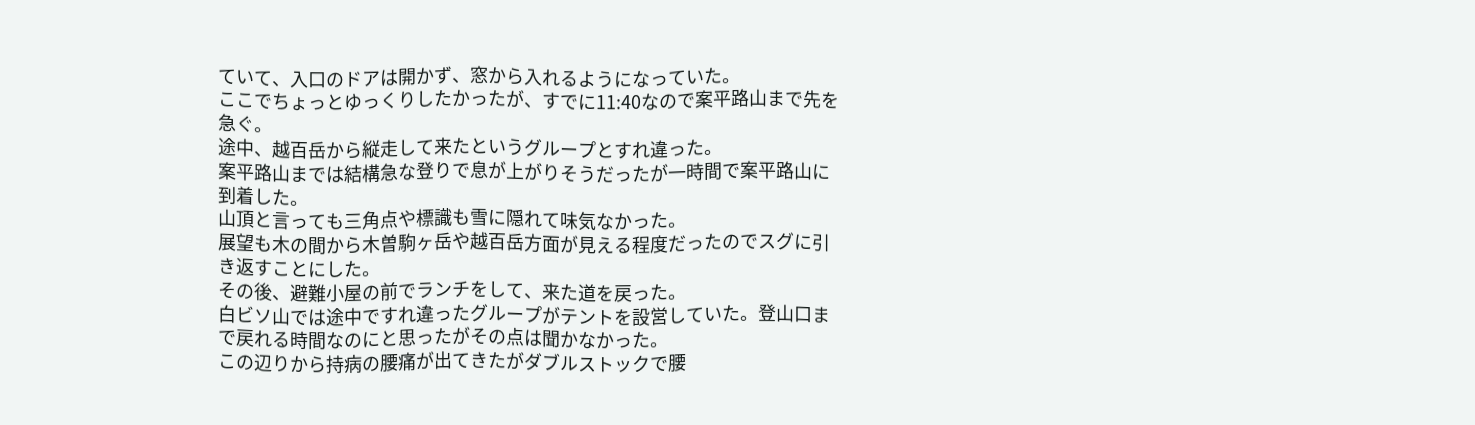ていて、入口のドアは開かず、窓から入れるようになっていた。
ここでちょっとゆっくりしたかったが、すでに11:40なので案平路山まで先を急ぐ。
途中、越百岳から縦走して来たというグループとすれ違った。
案平路山までは結構急な登りで息が上がりそうだったが一時間で案平路山に到着した。
山頂と言っても三角点や標識も雪に隠れて味気なかった。
展望も木の間から木曽駒ヶ岳や越百岳方面が見える程度だったのでスグに引き返すことにした。
その後、避難小屋の前でランチをして、来た道を戻った。
白ビソ山では途中ですれ違ったグループがテントを設営していた。登山口まで戻れる時間なのにと思ったがその点は聞かなかった。
この辺りから持病の腰痛が出てきたがダブルストックで腰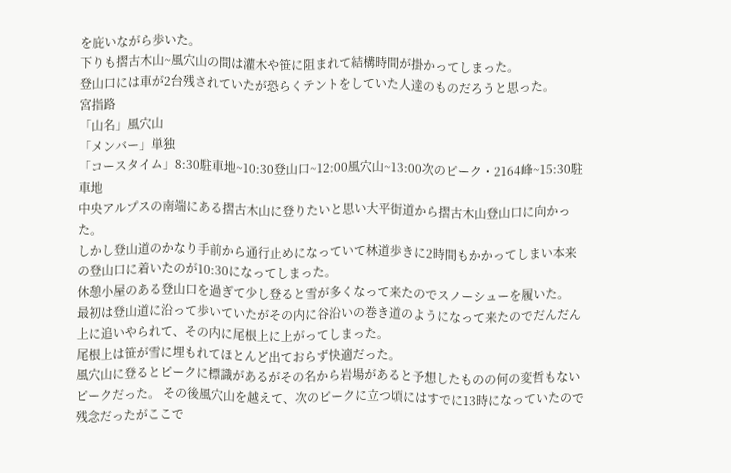を庇いながら歩いた。
下りも摺古木山~風穴山の間は灌木や笹に阻まれて結構時間が掛かってしまった。
登山口には車が2台残されていたが恐らくテントをしていた人達のものだろうと思った。
宮指路
「山名」風穴山
「メンバー」単独
「コースタイム」8:30駐車地~10:30登山口~12:00風穴山~13:00次のピーク・2164峰~15:30駐車地
中央アルプスの南端にある摺古木山に登りたいと思い大平街道から摺古木山登山口に向かった。
しかし登山道のかなり手前から通行止めになっていて林道歩きに2時間もかかってしまい本来の登山口に着いたのが10:30になってしまった。
休憩小屋のある登山口を過ぎて少し登ると雪が多くなって来たのでスノーシューを履いた。
最初は登山道に沿って歩いていたがその内に谷沿いの巻き道のようになって来たのでだんだん上に追いやられて、その内に尾根上に上がってしまった。
尾根上は笹が雪に埋もれてほとんど出ておらず快適だった。
風穴山に登るとピークに標識があるがその名から岩場があると予想したものの何の変哲もないピークだった。 その後風穴山を越えて、次のピークに立つ頃にはすでに13時になっていたので残念だったがここで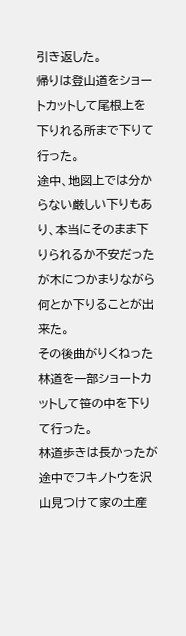引き返した。
帰りは登山道をショートカットして尾根上を下りれる所まで下りて行った。
途中、地図上では分からない厳しい下りもあり、本当にそのまま下りられるか不安だったが木につかまりながら何とか下りることが出来た。
その後曲がりくねった林道を一部ショートカットして笹の中を下りて行った。
林道歩きは長かったが途中でフキノトウを沢山見つけて家の土産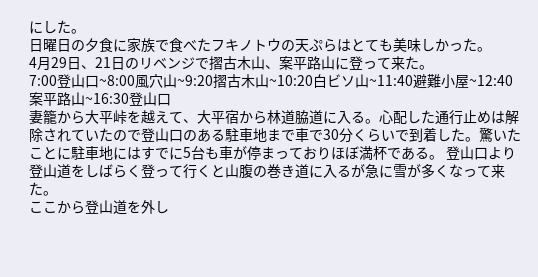にした。
日曜日の夕食に家族で食べたフキノトウの天ぷらはとても美味しかった。
4月29日、21日のリベンジで摺古木山、案平路山に登って来た。
7:00登山口~8:00風穴山~9:20摺古木山~10:20白ビソ山~11:40避難小屋~12:40案平路山~16:30登山口
妻籠から大平峠を越えて、大平宿から林道脇道に入る。心配した通行止めは解除されていたので登山口のある駐車地まで車で30分くらいで到着した。驚いたことに駐車地にはすでに5台も車が停まっておりほぼ満杯である。 登山口より登山道をしばらく登って行くと山腹の巻き道に入るが急に雪が多くなって来た。
ここから登山道を外し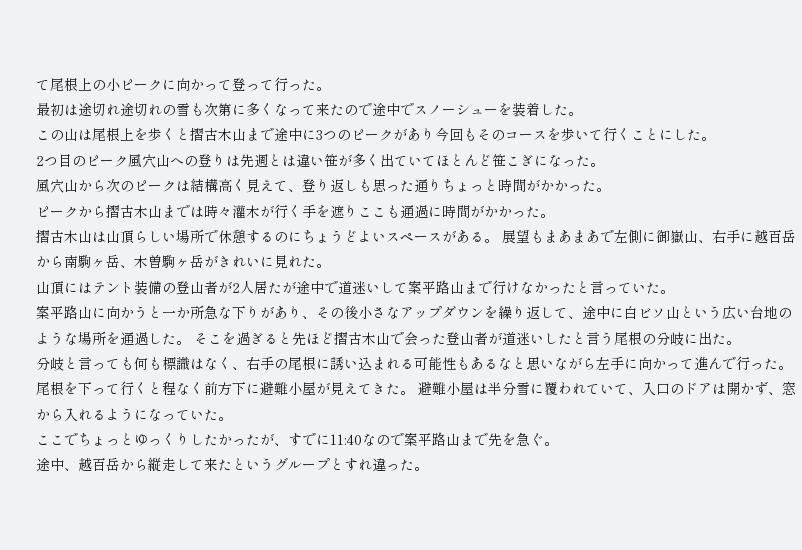て尾根上の小ピークに向かって登って行った。
最初は途切れ途切れの雪も次第に多くなって来たので途中でスノーシューを装着した。
この山は尾根上を歩くと摺古木山まで途中に3つのピークがあり今回もそのコースを歩いて行くことにした。
2つ目のピーク風穴山への登りは先週とは違い笹が多く出ていてほとんど笹こぎになった。
風穴山から次のピークは結構高く見えて、登り返しも思った通りちょっと時間がかかった。
ピークから摺古木山までは時々灌木が行く手を遮りここも通過に時間がかかった。
摺古木山は山頂らしい場所で休憩するのにちょうどよいスペースがある。 展望もまあまあで左側に御嶽山、右手に越百岳から南駒ヶ岳、木曽駒ヶ岳がきれいに見れた。
山頂にはテント装備の登山者が2人居たが途中で道迷いして案平路山まで行けなかったと言っていた。
案平路山に向かうと一か所急な下りがあり、その後小さなアップダウンを繰り返して、途中に白ビソ山という広い台地のような場所を通過した。 そこを過ぎると先ほど摺古木山で会った登山者が道迷いしたと言う尾根の分岐に出た。
分岐と言っても何も標識はなく、右手の尾根に誘い込まれる可能性もあるなと思いながら左手に向かって進んで行った。
尾根を下って行くと程なく前方下に避難小屋が見えてきた。 避難小屋は半分雪に覆われていて、入口のドアは開かず、窓から入れるようになっていた。
ここでちょっとゆっくりしたかったが、すでに11:40なので案平路山まで先を急ぐ。
途中、越百岳から縦走して来たというグループとすれ違った。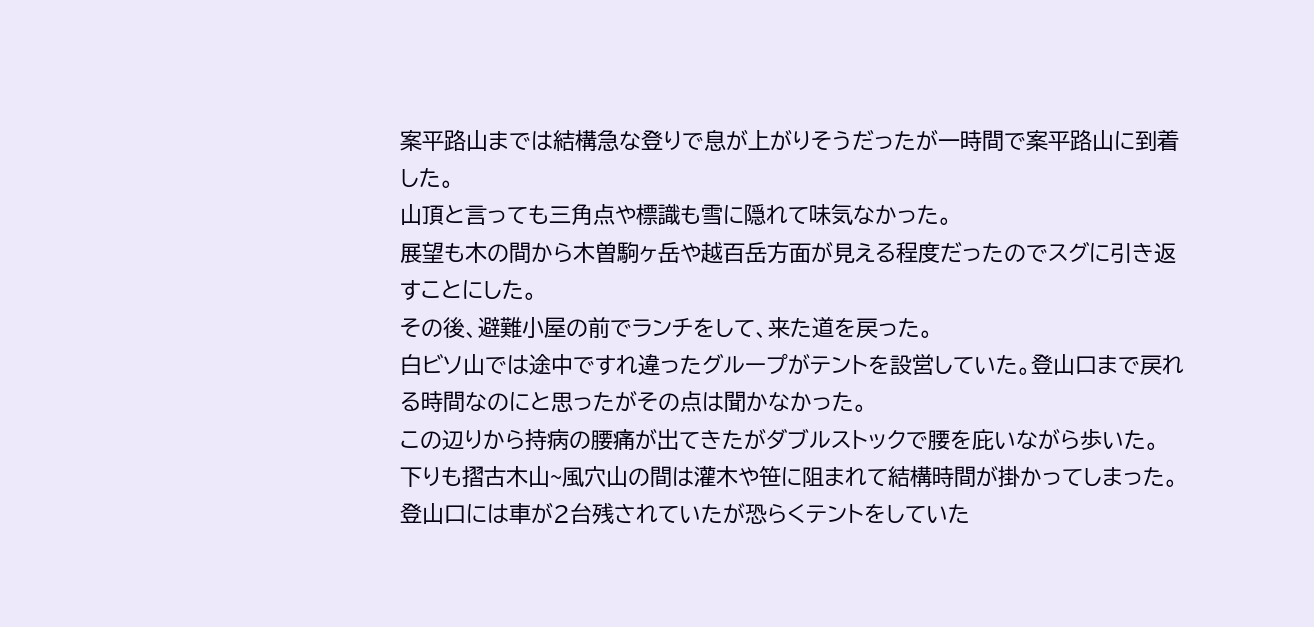案平路山までは結構急な登りで息が上がりそうだったが一時間で案平路山に到着した。
山頂と言っても三角点や標識も雪に隠れて味気なかった。
展望も木の間から木曽駒ヶ岳や越百岳方面が見える程度だったのでスグに引き返すことにした。
その後、避難小屋の前でランチをして、来た道を戻った。
白ビソ山では途中ですれ違ったグループがテントを設営していた。登山口まで戻れる時間なのにと思ったがその点は聞かなかった。
この辺りから持病の腰痛が出てきたがダブルストックで腰を庇いながら歩いた。
下りも摺古木山~風穴山の間は灌木や笹に阻まれて結構時間が掛かってしまった。
登山口には車が2台残されていたが恐らくテントをしていた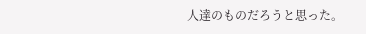人達のものだろうと思った。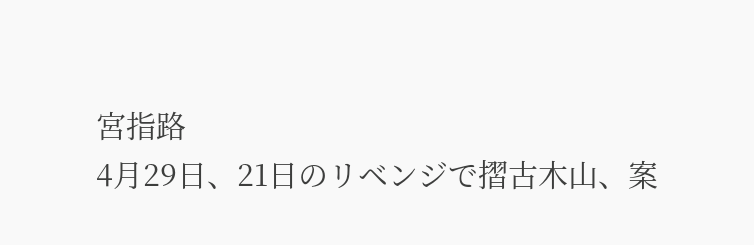宮指路
4月29日、21日のリベンジで摺古木山、案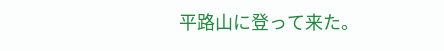平路山に登って来た。